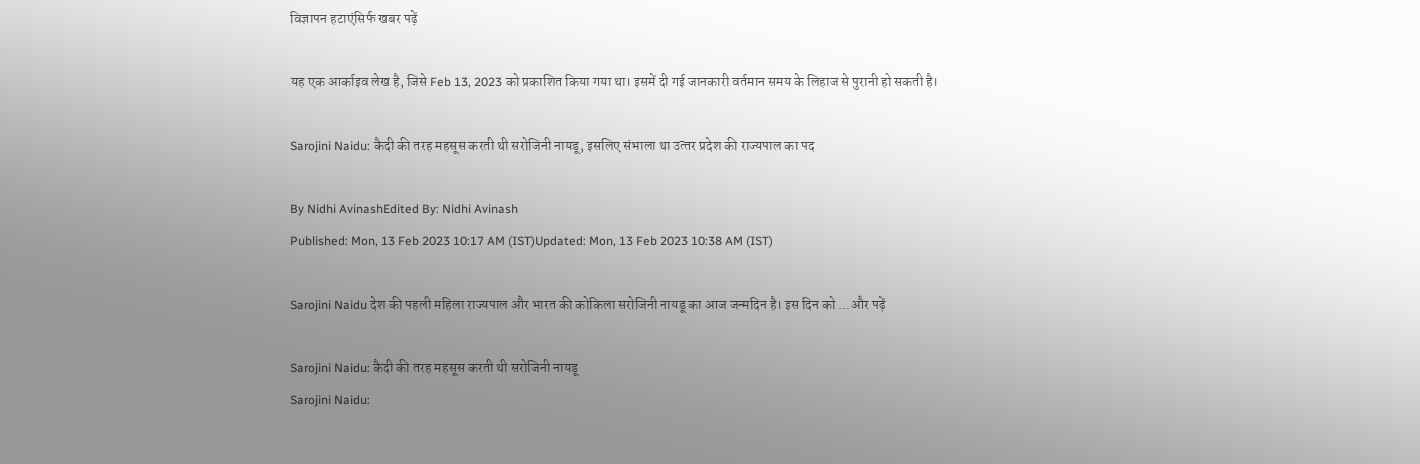विज्ञापन हटाएंसिर्फ खबर पढ़ें

यह एक आर्काइव लेख है, जिसे Feb 13, 2023 को प्रकाशित किया गया था। इसमें दी गई जानकारी वर्तमान समय के लिहाज से पुरानी हो सकती है।

Sarojini Naidu: कैदी की तरह महसूस करती थी सरोजिनी नायडू, इसलिए संभाला था उत्‍तर प्रदेश की राज्‍यपाल का पद

By Nidhi AvinashEdited By: Nidhi Avinash
Published: Mon, 13 Feb 2023 10:17 AM (IST)Updated: Mon, 13 Feb 2023 10:38 AM (IST)

Sarojini Naidu देश की पहली महिला राज्‍यपाल और भारत की कोकिला सरोजिनी नायडू का आज जन्मदिन है। इस दिन को ...और पढ़ें

Sarojini Naidu: कैदी की तरह महसूस करती थी सरोजिनी नायडू
Sarojini Naidu: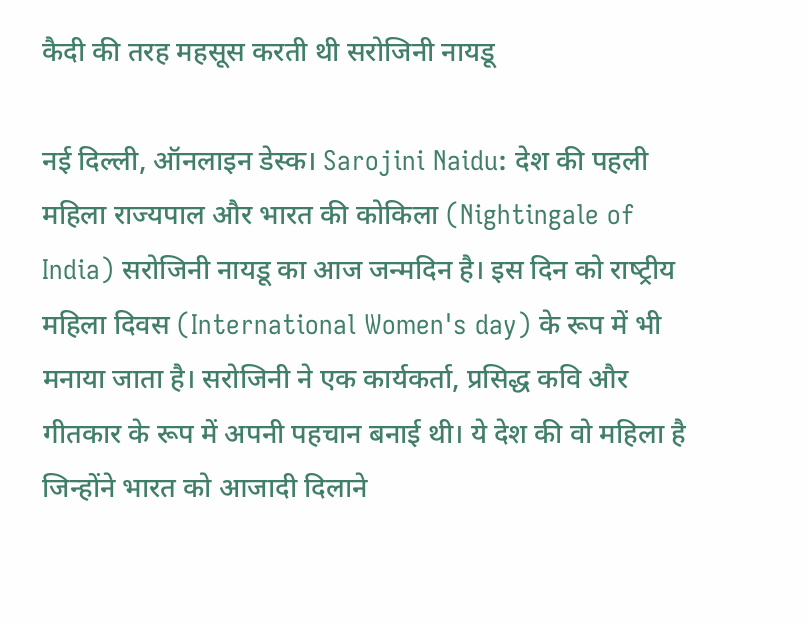कैदी की तरह महसूस करती थी सरोजिनी नायडू

नई दिल्ली, ऑनलाइन डेस्क। Sarojini Naidu: देश की पहली महिला राज्‍यपाल और भारत की कोकिला (Nightingale of India) सरोजिनी नायडू का आज जन्मदिन है। इस दिन को राष्‍ट्रीय महिला दिवस (International Women's day) के रूप में भी मनाया जाता है। सरोजिनी ने एक कार्यकर्ता, प्रसिद्ध कवि और गीतकार के रूप में अपनी पहचान बनाई थी। ये देश की वो महिला है जिन्होंने भारत को आजादी दिलाने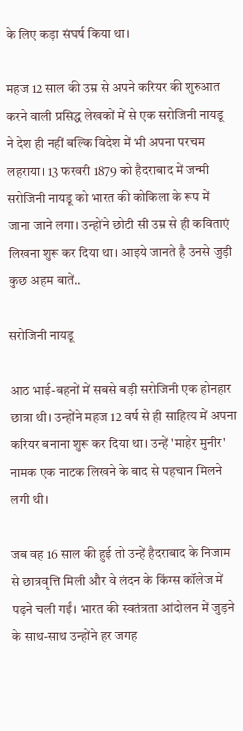के लिए कड़ा संघर्ष किया था।

महज 12 साल की उम्र से अपने करियर की शुरुआत करने वाली प्रसिद्ध लेखकों में से एक सरोजिनी नायडू ने देश ही नहीं बल्कि विदेश में भी अपना परचम लहराया। 13 फरवरी 1879 को हैदराबाद में जन्मी सरोजिनी नायडू को भारत की कोकिला के रूप में जाना जाने लगा। उन्होंने छोटी सी उम्र से ही कविताएं लिखना शुरू कर दिया था। आइये जानते है उनसे जुड़ी कुछ अहम बातें..

सरोजिनी नायडू

आठ भाई-बहनों में सबसे बड़ी सरोजिनी एक होनहार छात्रा थी। उन्होंने महज 12 वर्ष से ही साहित्य में अपना करियर बनाना शुरू कर दिया था। उन्हें 'माहेर मुनीर' नामक एक नाटक लिखने के बाद से पहचान मिलने लगी थी।

जब वह 16 साल की हुई तो उन्हें हैदराबाद के निजाम से छात्रवृत्ति मिली और वे लंदन के किंग्स कॉलेज में पढ़ने चली गईं। भारत की स्वतंत्रता आंदोलन में जुड़ने के साथ-साथ उन्होंने हर जगह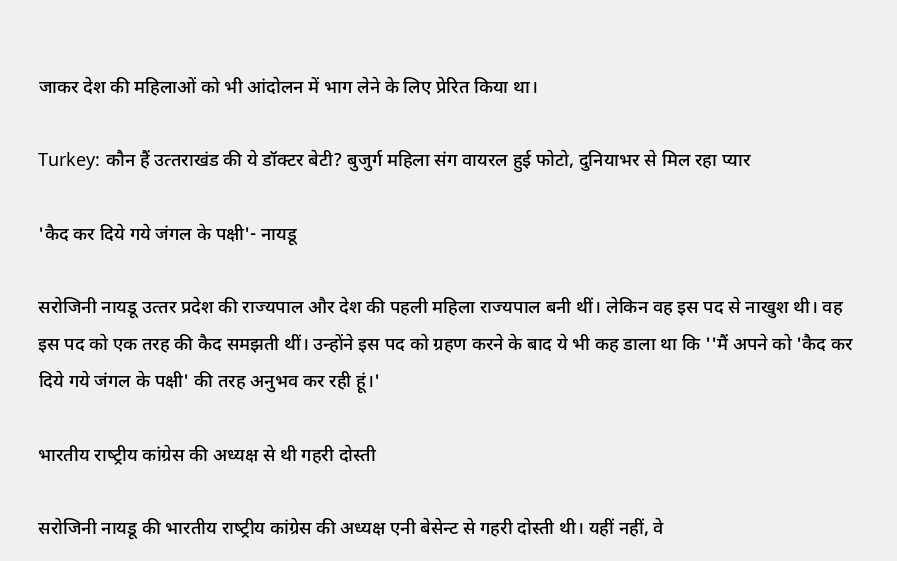जाकर देश की महिलाओं को भी आंदोलन में भाग लेने के लिए प्रेरित किया था।

Turkey: कौन हैं उत्‍तराखंड की ये डॉक्‍टर बेटी? बुजुर्ग महिला संग वायरल हुई फोटो, दुनियाभर से मिल रहा प्‍यार

'कैद कर दिये गये जंगल के पक्षी'- नायडू

सरोजिनी नायडू उत्‍तर प्रदेश की राज्‍यपाल और देश की पहली महिला राज्यपाल बनी थीं। लेकिन वह इस पद से नाखुश थी। वह इस पद को एक तरह की कैद समझती थीं। उन्होंने इस पद को ग्रहण करने के बाद ये भी कह डाला था कि ''मैं अपने को 'कैद कर दिये गये जंगल के पक्षी' की तरह अनुभव कर रही हूं।'

भारतीय राष्‍ट्रीय कांग्रेस की अध्‍यक्ष से थी गहरी दोस्ती

सरोजिनी नायडू की भारतीय राष्‍ट्रीय कांग्रेस की अध्‍यक्ष एनी बेसेन्ट से गहरी दोस्ती थी। यहीं नहीं, वे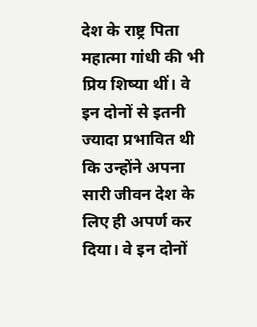देश के राष्ट्र पिता महात्मा गांधी की भी प्रिय शिष्या थीं। वे इन दोनों से इतनी ज्यादा प्रभावित थी कि उन्होंने अपना सारी जीवन देश के लिए ही अपर्ण कर दिया। वे इन दोनों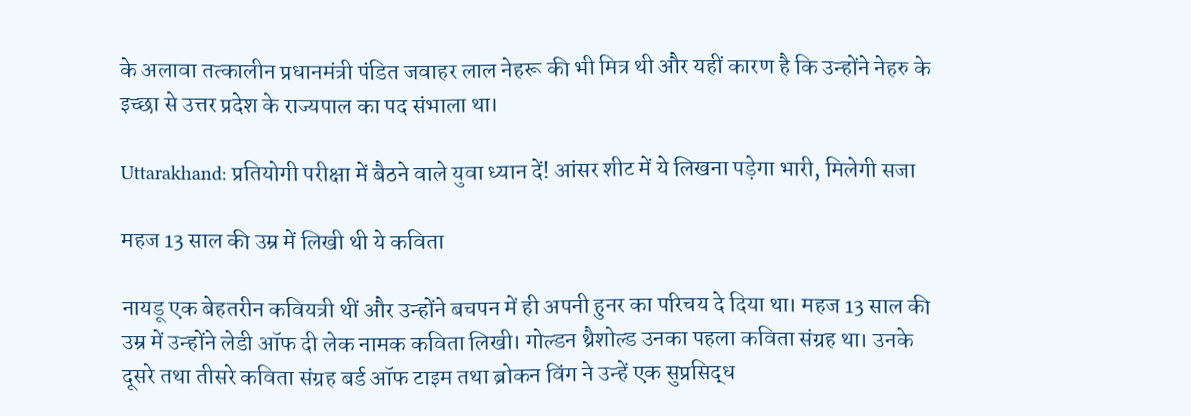के अलावा तत्‍कालीन प्रधानमंत्री पंडित जवाहर लाल नेहरू की भी मित्र थी और यहीं कारण है कि उन्होंने नेहरु के इच्छा से उत्तर प्रदेश के राज्‍यपाल का पद संभाला था।

Uttarakhand: प्रतियोगी परीक्षा में बैठने वाले युवा ध्‍यान दें! आंसर शीट में ये लिखना पड़ेगा भारी, मिलेगी सजा

महज 13 साल की उम्र में लिखी थी ये कविता

नायडू एक बेहतरीन कवियत्री थीं और उन्होंने बचपन में ही अपनी हुनर का परिचय दे दिया था। महज 13 साल की उम्र में उन्होंने लेडी ऑफ दी लेक नामक कविता लिखी। गोल्डन थ्रैशोल्ड उनका पहला कविता संग्रह था। उनके दूसरे तथा तीसरे कविता संग्रह बर्ड ऑफ टाइम तथा ब्रोकन विंग ने उन्हें एक सुप्रसिद्ध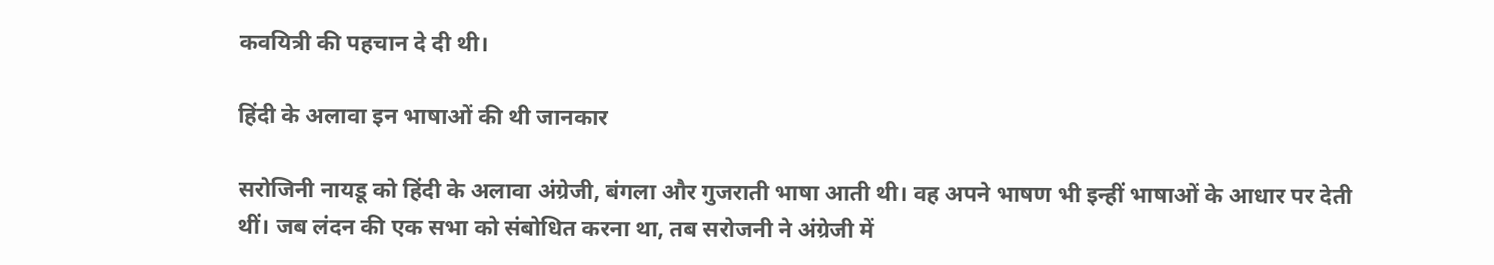कवयित्री की पहचान दे दी थी।

हिंदी के अलावा इन भाषाओं की थी जानकार

सरोजिनी नायडू को हिंदी के अलावा अंग्रेजी, बंगला और गुजराती भाषा आती थी। वह अपने भाषण भी इन्हीं भाषाओं के आधार पर देती थीं। जब लंदन की एक सभा को संबोधित करना था, तब सरोजनी ने अंग्रेजी में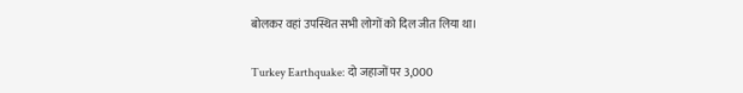बोलकर वहां उपस्थित सभी लोगों को दिल जीत लिया था।

Turkey Earthquake: दो जहाजों पर 3,000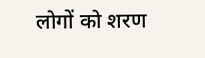लोगों को शरण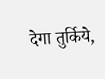देगा तुर्किये,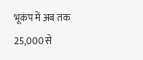भूकंप में अब तक 25,000 से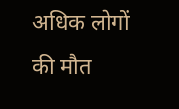अधिक लोगों की मौत